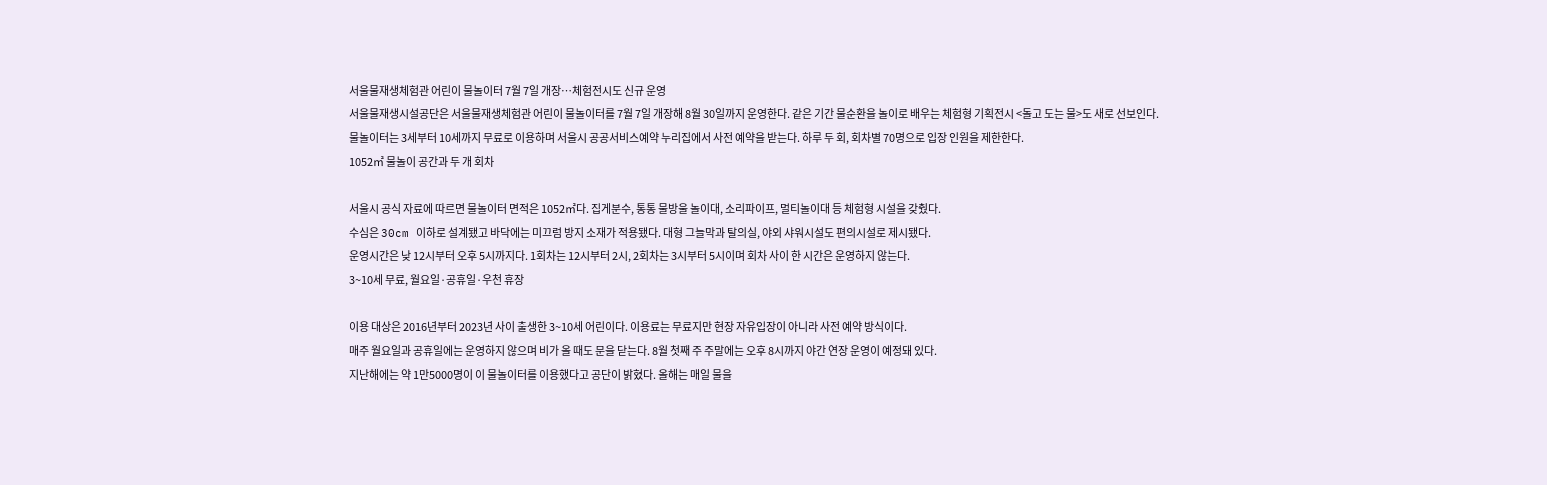서울물재생체험관 어린이 물놀이터 7월 7일 개장…체험전시도 신규 운영
서울물재생시설공단은 서울물재생체험관 어린이 물놀이터를 7월 7일 개장해 8월 30일까지 운영한다. 같은 기간 물순환을 놀이로 배우는 체험형 기획전시 <돌고 도는 물>도 새로 선보인다.
물놀이터는 3세부터 10세까지 무료로 이용하며 서울시 공공서비스예약 누리집에서 사전 예약을 받는다. 하루 두 회, 회차별 70명으로 입장 인원을 제한한다.
1052㎡ 물놀이 공간과 두 개 회차

서울시 공식 자료에 따르면 물놀이터 면적은 1052㎡다. 집게분수, 통통 물방울 놀이대, 소리파이프, 멀티놀이대 등 체험형 시설을 갖췄다.
수심은 30cm 이하로 설계됐고 바닥에는 미끄럼 방지 소재가 적용됐다. 대형 그늘막과 탈의실, 야외 샤워시설도 편의시설로 제시됐다.
운영시간은 낮 12시부터 오후 5시까지다. 1회차는 12시부터 2시, 2회차는 3시부터 5시이며 회차 사이 한 시간은 운영하지 않는다.
3~10세 무료, 월요일·공휴일·우천 휴장

이용 대상은 2016년부터 2023년 사이 출생한 3~10세 어린이다. 이용료는 무료지만 현장 자유입장이 아니라 사전 예약 방식이다.
매주 월요일과 공휴일에는 운영하지 않으며 비가 올 때도 문을 닫는다. 8월 첫째 주 주말에는 오후 8시까지 야간 연장 운영이 예정돼 있다.
지난해에는 약 1만5000명이 이 물놀이터를 이용했다고 공단이 밝혔다. 올해는 매일 물을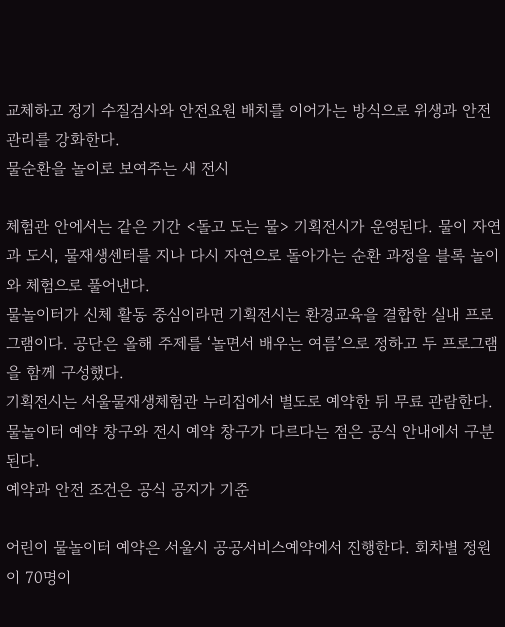교체하고 정기 수질검사와 안전요원 배치를 이어가는 방식으로 위생과 안전 관리를 강화한다.
물순환을 놀이로 보여주는 새 전시

체험관 안에서는 같은 기간 <돌고 도는 물> 기획전시가 운영된다. 물이 자연과 도시, 물재생센터를 지나 다시 자연으로 돌아가는 순환 과정을 블록 놀이와 체험으로 풀어낸다.
물놀이터가 신체 활동 중심이라면 기획전시는 환경교육을 결합한 실내 프로그램이다. 공단은 올해 주제를 ‘놀면서 배우는 여름’으로 정하고 두 프로그램을 함께 구성했다.
기획전시는 서울물재생체험관 누리집에서 별도로 예약한 뒤 무료 관람한다. 물놀이터 예약 창구와 전시 예약 창구가 다르다는 점은 공식 안내에서 구분된다.
예약과 안전 조건은 공식 공지가 기준

어린이 물놀이터 예약은 서울시 공공서비스예약에서 진행한다. 회차별 정원이 70명이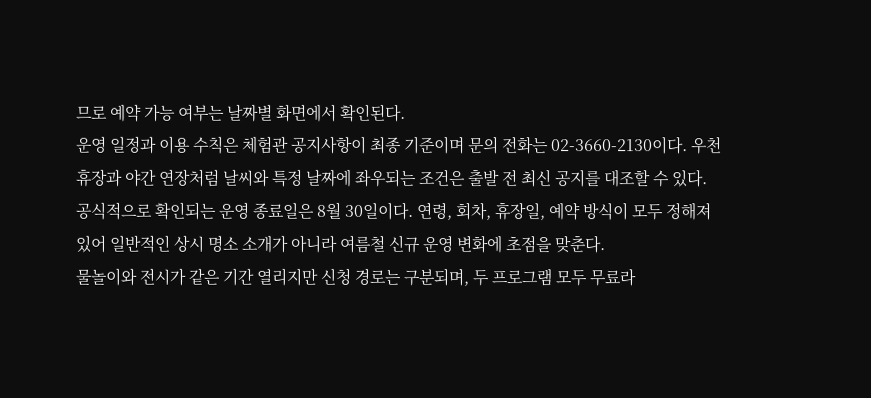므로 예약 가능 여부는 날짜별 화면에서 확인된다.
운영 일정과 이용 수칙은 체험관 공지사항이 최종 기준이며 문의 전화는 02-3660-2130이다. 우천 휴장과 야간 연장처럼 날씨와 특정 날짜에 좌우되는 조건은 출발 전 최신 공지를 대조할 수 있다.
공식적으로 확인되는 운영 종료일은 8월 30일이다. 연령, 회차, 휴장일, 예약 방식이 모두 정해져 있어 일반적인 상시 명소 소개가 아니라 여름철 신규 운영 변화에 초점을 맞춘다.
물놀이와 전시가 같은 기간 열리지만 신청 경로는 구분되며, 두 프로그램 모두 무료라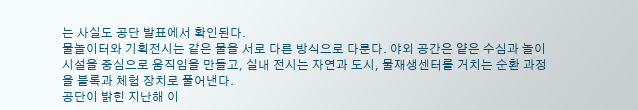는 사실도 공단 발표에서 확인된다.
물놀이터와 기획전시는 같은 물을 서로 다른 방식으로 다룬다. 야외 공간은 얕은 수심과 놀이시설을 중심으로 움직임을 만들고, 실내 전시는 자연과 도시, 물재생센터를 거치는 순환 과정을 블록과 체험 장치로 풀어낸다.
공단이 밝힌 지난해 이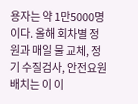용자는 약 1만5000명이다. 올해 회차별 정원과 매일 물 교체, 정기 수질검사, 안전요원 배치는 이 이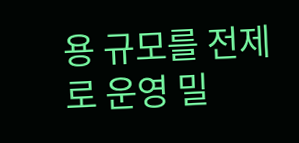용 규모를 전제로 운영 밀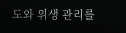도와 위생 관리를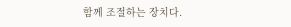함께 조절하는 장치다.